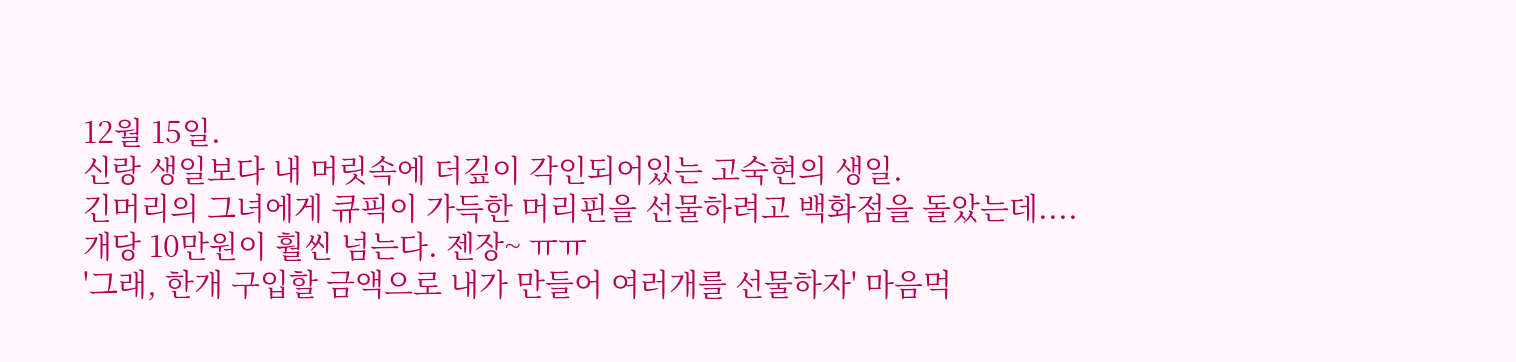12월 15일.
신랑 생일보다 내 머릿속에 더깊이 각인되어있는 고숙현의 생일.
긴머리의 그녀에게 큐픽이 가득한 머리핀을 선물하려고 백화점을 돌았는데....
개당 10만원이 훨씬 넘는다. 젠장~ ㅠㅠ
'그래, 한개 구입할 금액으로 내가 만들어 여러개를 선물하자' 마음먹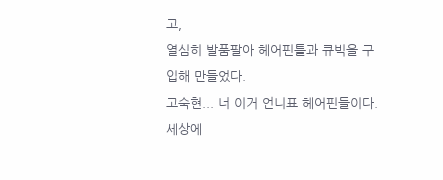고,
열심히 발품팔아 헤어핀틀과 큐빅을 구입해 만들었다.
고숙현... 너 이거 언니표 헤어핀들이다.
세상에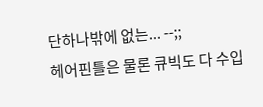단하나밖에 없는... --;;
헤어핀틀은 물론 큐빅도 다 수입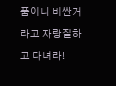품이니 비싼거라고 자랑질하고 다녀라!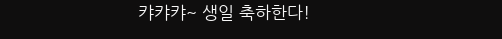캬캬캬~ 생일 축하한다!